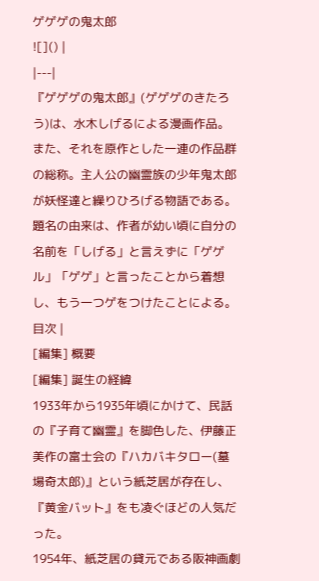ゲゲゲの鬼太郎
![]() |
|---|
『ゲゲゲの鬼太郎』(ゲゲゲのきたろう)は、水木しげるによる漫画作品。また、それを原作とした一連の作品群の総称。主人公の幽霊族の少年鬼太郎が妖怪達と繰りひろげる物語である。題名の由来は、作者が幼い頃に自分の名前を「しげる」と言えずに「ゲゲル」「ゲゲ」と言ったことから着想し、もう一つゲをつけたことによる。
目次 |
[編集] 概要
[編集] 誕生の経緯
1933年から1935年頃にかけて、民話の『子育て幽霊』を脚色した、伊藤正美作の富士会の『ハカバキタロー(墓場奇太郎)』という紙芝居が存在し、『黄金バット』をも凌ぐほどの人気だった。
1954年、紙芝居の貸元である阪神画劇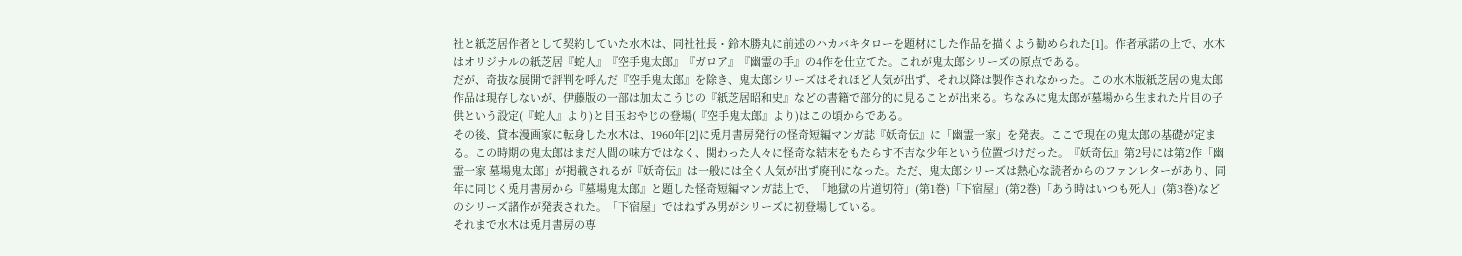社と紙芝居作者として契約していた水木は、同社社長・鈴木勝丸に前述のハカバキタローを題材にした作品を描くよう勧められた[1]。作者承諾の上で、水木はオリジナルの紙芝居『蛇人』『空手鬼太郎』『ガロア』『幽霊の手』の4作を仕立てた。これが鬼太郎シリーズの原点である。
だが、奇抜な展開で評判を呼んだ『空手鬼太郎』を除き、鬼太郎シリーズはそれほど人気が出ず、それ以降は製作されなかった。この水木版紙芝居の鬼太郎作品は現存しないが、伊藤版の一部は加太こうじの『紙芝居昭和史』などの書籍で部分的に見ることが出来る。ちなみに鬼太郎が墓場から生まれた片目の子供という設定(『蛇人』より)と目玉おやじの登場(『空手鬼太郎』より)はこの頃からである。
その後、貸本漫画家に転身した水木は、1960年[2]に兎月書房発行の怪奇短編マンガ誌『妖奇伝』に「幽霊一家」を発表。ここで現在の鬼太郎の基礎が定まる。この時期の鬼太郎はまだ人間の味方ではなく、関わった人々に怪奇な結末をもたらす不吉な少年という位置づけだった。『妖奇伝』第2号には第2作「幽霊一家 墓場鬼太郎」が掲載されるが『妖奇伝』は一般には全く人気が出ず廃刊になった。ただ、鬼太郎シリーズは熱心な読者からのファンレターがあり、同年に同じく兎月書房から『墓場鬼太郎』と題した怪奇短編マンガ誌上で、「地獄の片道切符」(第1巻)「下宿屋」(第2巻)「あう時はいつも死人」(第3巻)などのシリーズ諸作が発表された。「下宿屋」ではねずみ男がシリーズに初登場している。
それまで水木は兎月書房の専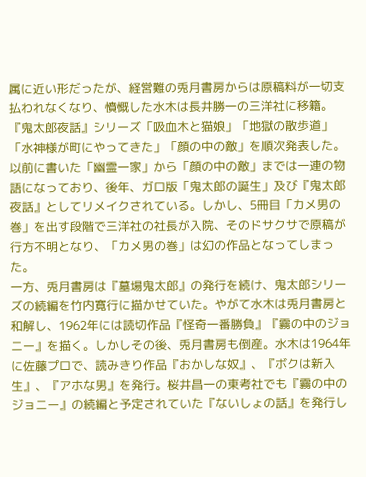属に近い形だったが、経営難の兎月書房からは原稿料が一切支払われなくなり、憤慨した水木は長井勝一の三洋社に移籍。『鬼太郎夜話』シリーズ「吸血木と猫娘」「地獄の散歩道」「水神様が町にやってきた」「顔の中の敵」を順次発表した。以前に書いた「幽霊一家」から「顔の中の敵」までは一連の物語になっており、後年、ガロ版「鬼太郎の誕生」及び『鬼太郎夜話』としてリメイクされている。しかし、5冊目「カメ男の巻」を出す段階で三洋社の社長が入院、そのドサクサで原稿が行方不明となり、「カメ男の巻」は幻の作品となってしまった。
一方、兎月書房は『墓場鬼太郎』の発行を続け、鬼太郎シリーズの続編を竹内寛行に描かせていた。やがて水木は兎月書房と和解し、1962年には読切作品『怪奇一番勝負』『霧の中のジョニー』を描く。しかしその後、兎月書房も倒産。水木は1964年に佐藤プロで、読みきり作品『おかしな奴』、『ボクは新入生』、『アホな男』を発行。桜井昌一の東考社でも『霧の中のジョニー』の続編と予定されていた『ないしょの話』を発行し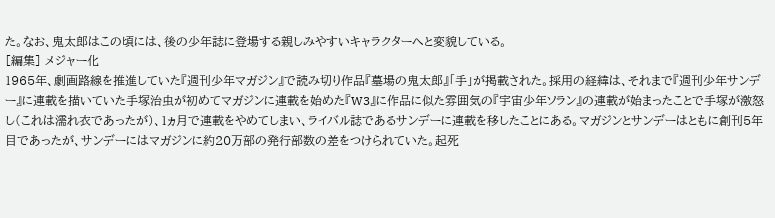た。なお、鬼太郎はこの頃には、後の少年誌に登場する親しみやすいキャラクターへと変貌している。
[編集] メジャー化
1965年、劇画路線を推進していた『週刊少年マガジン』で読み切り作品『墓場の鬼太郎』「手」が掲載された。採用の経緯は、それまで『週刊少年サンデー』に連載を描いていた手塚治虫が初めてマガジンに連載を始めた『W3』に作品に似た雰囲気の『宇宙少年ソラン』の連載が始まったことで手塚が激怒し(これは濡れ衣であったが)、1ヵ月で連載をやめてしまい、ライバル誌であるサンデーに連載を移したことにある。マガジンとサンデーはともに創刊5年目であったが、サンデーにはマガジンに約20万部の発行部数の差をつけられていた。起死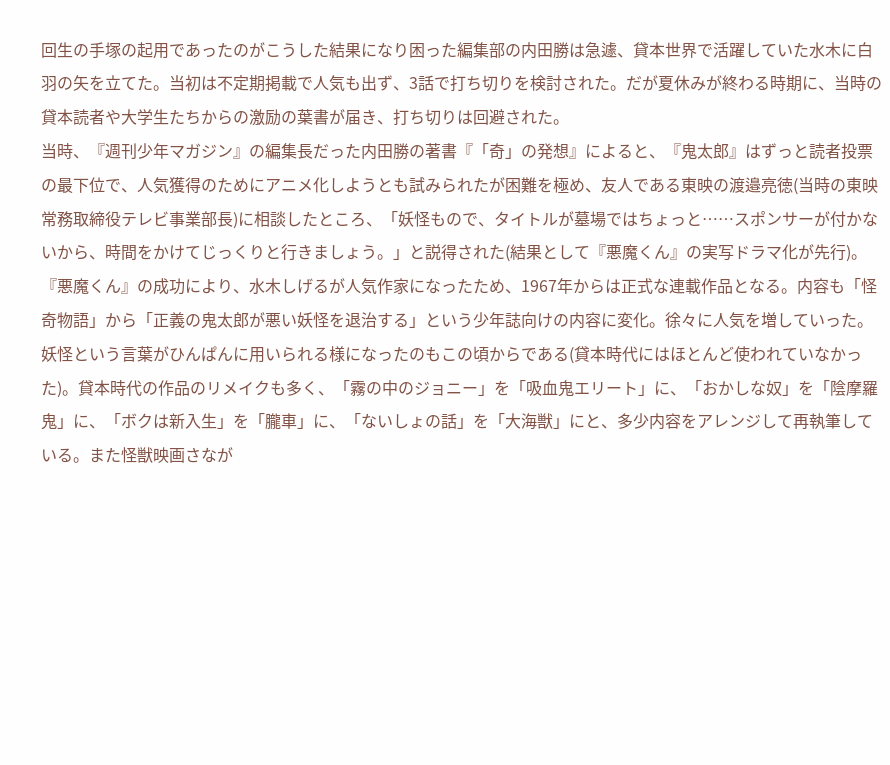回生の手塚の起用であったのがこうした結果になり困った編集部の内田勝は急遽、貸本世界で活躍していた水木に白羽の矢を立てた。当初は不定期掲載で人気も出ず、3話で打ち切りを検討された。だが夏休みが終わる時期に、当時の貸本読者や大学生たちからの激励の葉書が届き、打ち切りは回避された。
当時、『週刊少年マガジン』の編集長だった内田勝の著書『「奇」の発想』によると、『鬼太郎』はずっと読者投票の最下位で、人気獲得のためにアニメ化しようとも試みられたが困難を極め、友人である東映の渡邉亮徳(当時の東映常務取締役テレビ事業部長)に相談したところ、「妖怪もので、タイトルが墓場ではちょっと……スポンサーが付かないから、時間をかけてじっくりと行きましょう。」と説得された(結果として『悪魔くん』の実写ドラマ化が先行)。
『悪魔くん』の成功により、水木しげるが人気作家になったため、1967年からは正式な連載作品となる。内容も「怪奇物語」から「正義の鬼太郎が悪い妖怪を退治する」という少年誌向けの内容に変化。徐々に人気を増していった。妖怪という言葉がひんぱんに用いられる様になったのもこの頃からである(貸本時代にはほとんど使われていなかった)。貸本時代の作品のリメイクも多く、「霧の中のジョニー」を「吸血鬼エリート」に、「おかしな奴」を「陰摩羅鬼」に、「ボクは新入生」を「朧車」に、「ないしょの話」を「大海獣」にと、多少内容をアレンジして再執筆している。また怪獣映画さなが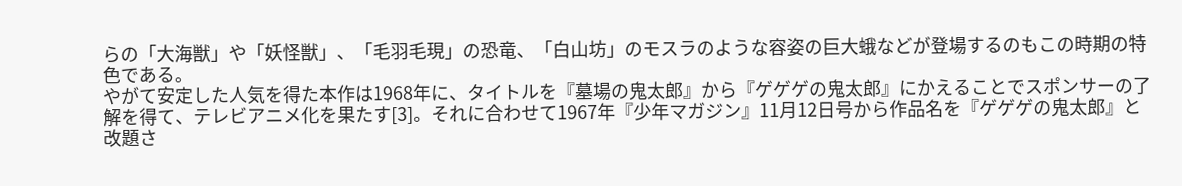らの「大海獣」や「妖怪獣」、「毛羽毛現」の恐竜、「白山坊」のモスラのような容姿の巨大蛾などが登場するのもこの時期の特色である。
やがて安定した人気を得た本作は1968年に、タイトルを『墓場の鬼太郎』から『ゲゲゲの鬼太郎』にかえることでスポンサーの了解を得て、テレビアニメ化を果たす[3]。それに合わせて1967年『少年マガジン』11月12日号から作品名を『ゲゲゲの鬼太郎』と改題さ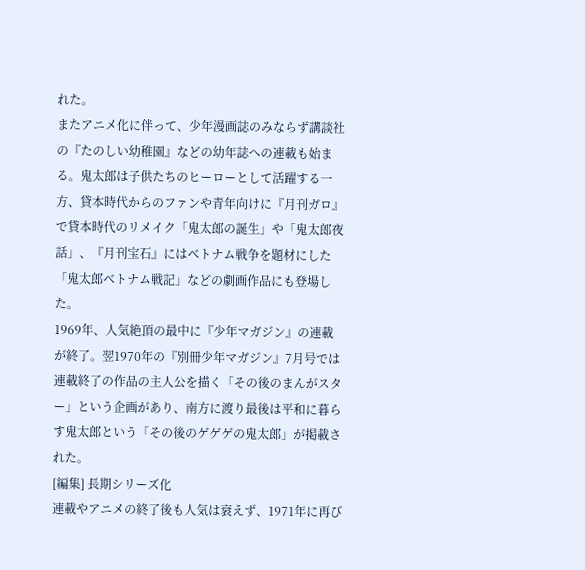れた。
またアニメ化に伴って、少年漫画誌のみならず講談社の『たのしい幼稚園』などの幼年誌への連載も始まる。鬼太郎は子供たちのヒーローとして活躍する一方、貸本時代からのファンや青年向けに『月刊ガロ』で貸本時代のリメイク「鬼太郎の誕生」や「鬼太郎夜話」、『月刊宝石』にはベトナム戦争を題材にした「鬼太郎ベトナム戦記」などの劇画作品にも登場した。
1969年、人気絶頂の最中に『少年マガジン』の連載が終了。翌1970年の『別冊少年マガジン』7月号では連載終了の作品の主人公を描く「その後のまんがスター」という企画があり、南方に渡り最後は平和に暮らす鬼太郎という「その後のゲゲゲの鬼太郎」が掲載された。
[編集] 長期シリーズ化
連載やアニメの終了後も人気は衰えず、1971年に再び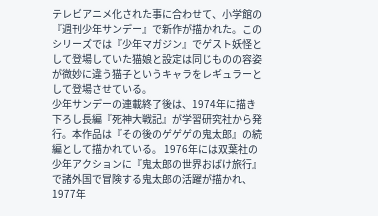テレビアニメ化された事に合わせて、小学館の『週刊少年サンデー』で新作が描かれた。このシリーズでは『少年マガジン』でゲスト妖怪として登場していた猫娘と設定は同じものの容姿が微妙に違う猫子というキャラをレギュラーとして登場させている。
少年サンデーの連載終了後は、1974年に描き下ろし長編『死神大戦記』が学習研究社から発行。本作品は『その後のゲゲゲの鬼太郎』の続編として描かれている。 1976年には双葉社の少年アクションに『鬼太郎の世界おばけ旅行』で諸外国で冒険する鬼太郎の活躍が描かれ、1977年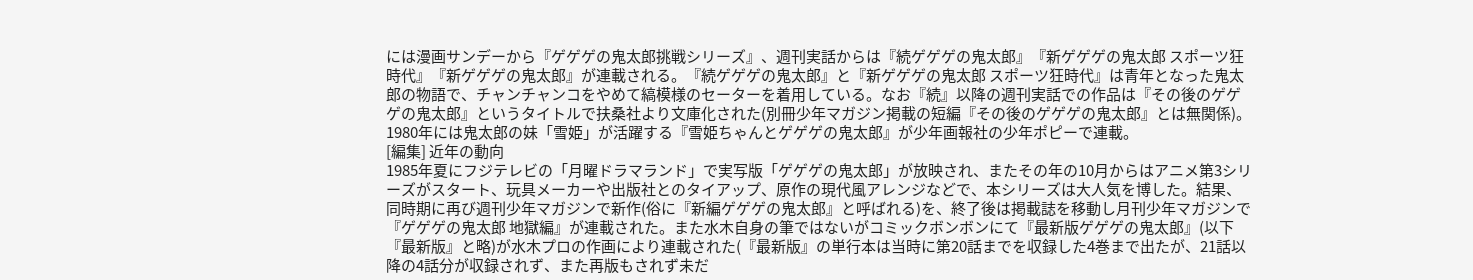には漫画サンデーから『ゲゲゲの鬼太郎挑戦シリーズ』、週刊実話からは『続ゲゲゲの鬼太郎』『新ゲゲゲの鬼太郎 スポーツ狂時代』『新ゲゲゲの鬼太郎』が連載される。『続ゲゲゲの鬼太郎』と『新ゲゲゲの鬼太郎 スポーツ狂時代』は青年となった鬼太郎の物語で、チャンチャンコをやめて縞模様のセーターを着用している。なお『続』以降の週刊実話での作品は『その後のゲゲゲの鬼太郎』というタイトルで扶桑社より文庫化された(別冊少年マガジン掲載の短編『その後のゲゲゲの鬼太郎』とは無関係)。 1980年には鬼太郎の妹「雪姫」が活躍する『雪姫ちゃんとゲゲゲの鬼太郎』が少年画報社の少年ポピーで連載。
[編集] 近年の動向
1985年夏にフジテレビの「月曜ドラマランド」で実写版「ゲゲゲの鬼太郎」が放映され、またその年の10月からはアニメ第3シリーズがスタート、玩具メーカーや出版社とのタイアップ、原作の現代風アレンジなどで、本シリーズは大人気を博した。結果、同時期に再び週刊少年マガジンで新作(俗に『新編ゲゲゲの鬼太郎』と呼ばれる)を、終了後は掲載誌を移動し月刊少年マガジンで『ゲゲゲの鬼太郎 地獄編』が連載された。また水木自身の筆ではないがコミックボンボンにて『最新版ゲゲゲの鬼太郎』(以下『最新版』と略)が水木プロの作画により連載された(『最新版』の単行本は当時に第20話までを収録した4巻まで出たが、21話以降の4話分が収録されず、また再版もされず未だ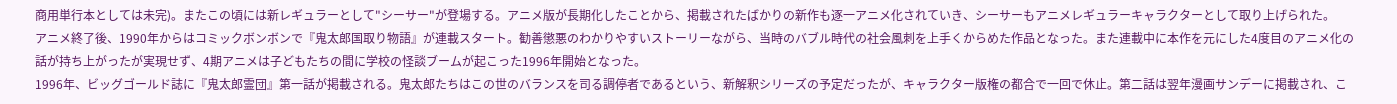商用単行本としては未完)。またこの頃には新レギュラーとして"シーサー"が登場する。アニメ版が長期化したことから、掲載されたばかりの新作も逐一アニメ化されていき、シーサーもアニメレギュラーキャラクターとして取り上げられた。
アニメ終了後、1990年からはコミックボンボンで『鬼太郎国取り物語』が連載スタート。勧善懲悪のわかりやすいストーリーながら、当時のバブル時代の社会風刺を上手くからめた作品となった。また連載中に本作を元にした4度目のアニメ化の話が持ち上がったが実現せず、4期アニメは子どもたちの間に学校の怪談ブームが起こった1996年開始となった。
1996年、ビッグゴールド誌に『鬼太郎霊団』第一話が掲載される。鬼太郎たちはこの世のバランスを司る調停者であるという、新解釈シリーズの予定だったが、キャラクター版権の都合で一回で休止。第二話は翌年漫画サンデーに掲載され、こ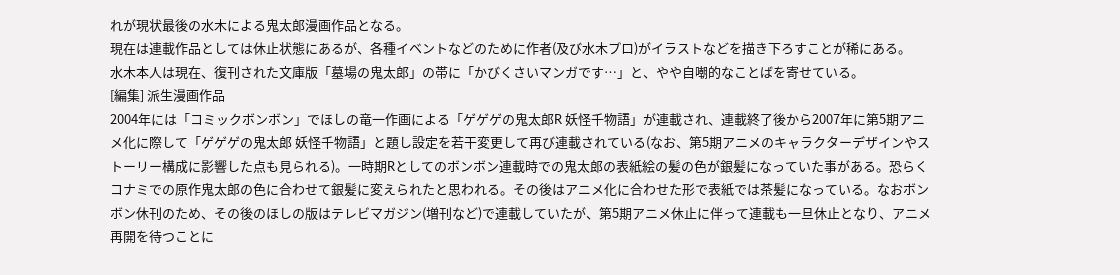れが現状最後の水木による鬼太郎漫画作品となる。
現在は連載作品としては休止状態にあるが、各種イベントなどのために作者(及び水木プロ)がイラストなどを描き下ろすことが稀にある。
水木本人は現在、復刊された文庫版「墓場の鬼太郎」の帯に「かびくさいマンガです…」と、やや自嘲的なことばを寄せている。
[編集] 派生漫画作品
2004年には「コミックボンボン」でほしの竜一作画による「ゲゲゲの鬼太郎R 妖怪千物語」が連載され、連載終了後から2007年に第5期アニメ化に際して「ゲゲゲの鬼太郎 妖怪千物語」と題し設定を若干変更して再び連載されている(なお、第5期アニメのキャラクターデザインやストーリー構成に影響した点も見られる)。一時期Rとしてのボンボン連載時での鬼太郎の表紙絵の髪の色が銀髪になっていた事がある。恐らくコナミでの原作鬼太郎の色に合わせて銀髪に変えられたと思われる。その後はアニメ化に合わせた形で表紙では茶髪になっている。なおボンボン休刊のため、その後のほしの版はテレビマガジン(増刊など)で連載していたが、第5期アニメ休止に伴って連載も一旦休止となり、アニメ再開を待つことに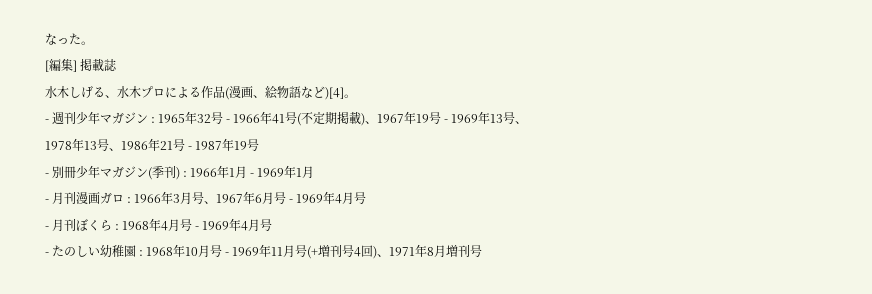なった。
[編集] 掲載誌
水木しげる、水木プロによる作品(漫画、絵物語など)[4]。
- 週刊少年マガジン : 1965年32号 - 1966年41号(不定期掲載)、1967年19号 - 1969年13号、1978年13号、1986年21号 - 1987年19号
- 別冊少年マガジン(季刊) : 1966年1月 - 1969年1月
- 月刊漫画ガロ : 1966年3月号、1967年6月号 - 1969年4月号
- 月刊ぼくら : 1968年4月号 - 1969年4月号
- たのしい幼稚園 : 1968年10月号 - 1969年11月号(+増刊号4回)、1971年8月増刊号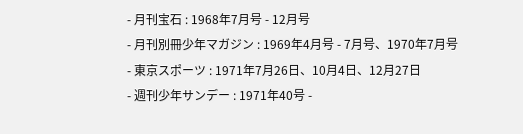- 月刊宝石 : 1968年7月号 - 12月号
- 月刊別冊少年マガジン : 1969年4月号 - 7月号、1970年7月号
- 東京スポーツ : 1971年7月26日、10月4日、12月27日
- 週刊少年サンデー : 1971年40号 -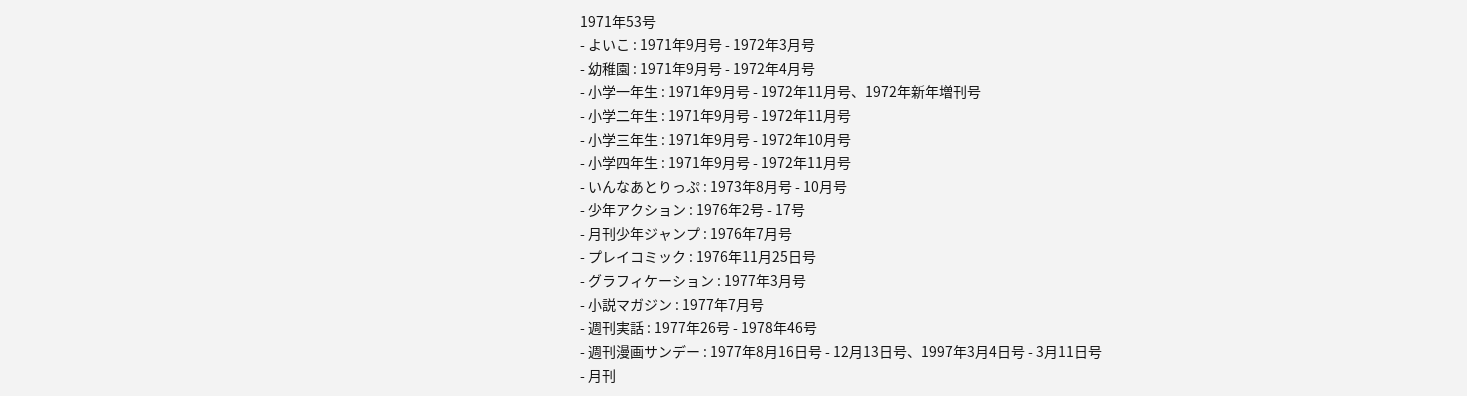1971年53号
- よいこ : 1971年9月号 - 1972年3月号
- 幼稚園 : 1971年9月号 - 1972年4月号
- 小学一年生 : 1971年9月号 - 1972年11月号、1972年新年増刊号
- 小学二年生 : 1971年9月号 - 1972年11月号
- 小学三年生 : 1971年9月号 - 1972年10月号
- 小学四年生 : 1971年9月号 - 1972年11月号
- いんなあとりっぷ : 1973年8月号 - 10月号
- 少年アクション : 1976年2号 - 17号
- 月刊少年ジャンプ : 1976年7月号
- プレイコミック : 1976年11月25日号
- グラフィケーション : 1977年3月号
- 小説マガジン : 1977年7月号
- 週刊実話 : 1977年26号 - 1978年46号
- 週刊漫画サンデー : 1977年8月16日号 - 12月13日号、1997年3月4日号 - 3月11日号
- 月刊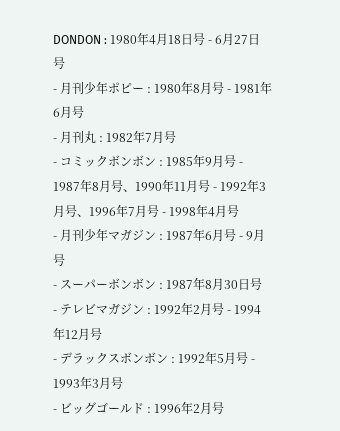DONDON : 1980年4月18日号 - 6月27日号
- 月刊少年ポピー : 1980年8月号 - 1981年6月号
- 月刊丸 : 1982年7月号
- コミックボンボン : 1985年9月号 - 1987年8月号、1990年11月号 - 1992年3月号、1996年7月号 - 1998年4月号
- 月刊少年マガジン : 1987年6月号 - 9月号
- スーパーボンボン : 1987年8月30日号
- テレビマガジン : 1992年2月号 - 1994年12月号
- デラックスボンボン : 1992年5月号 - 1993年3月号
- ビッグゴールド : 1996年2月号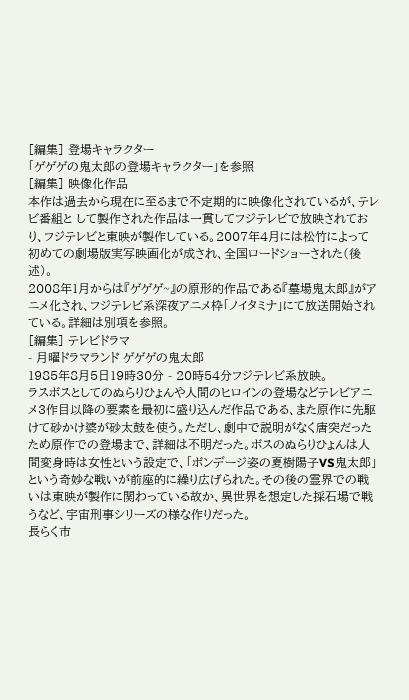[編集] 登場キャラクター
「ゲゲゲの鬼太郎の登場キャラクター」を参照
[編集] 映像化作品
本作は過去から現在に至るまで不定期的に映像化されているが、テレビ番組と して製作された作品は一貫してフジテレビで放映されており、フジテレビと東映が製作している。2007年4月には松竹によって初めての劇場版実写映画化が成され、全国ロードショーされた(後述)。
2008年1月からは『ゲゲゲ~』の原形的作品である『墓場鬼太郎』がアニメ化され、フジテレビ系深夜アニメ枠「ノイタミナ」にて放送開始されている。詳細は別項を参照。
[編集] テレビドラマ
- 月曜ドラマランド ゲゲゲの鬼太郎
1985年8月5日19時30分 - 20時54分フジテレビ系放映。
ラスボスとしてのぬらりひょんや人間のヒロインの登場などテレビアニメ3作目以降の要素を最初に盛り込んだ作品である、また原作に先駆けて砂かけ婆が砂太鼓を使う。ただし、劇中で説明がなく唐突だったため原作での登場まで、詳細は不明だった。ボスのぬらりひょんは人間変身時は女性という設定で、「ボンデージ姿の夏樹陽子VS鬼太郎」という奇妙な戦いが前座的に繰り広げられた。その後の霊界での戦いは東映が製作に関わっている故か、異世界を想定した採石場で戦うなど、宇宙刑事シリーズの様な作りだった。
長らく市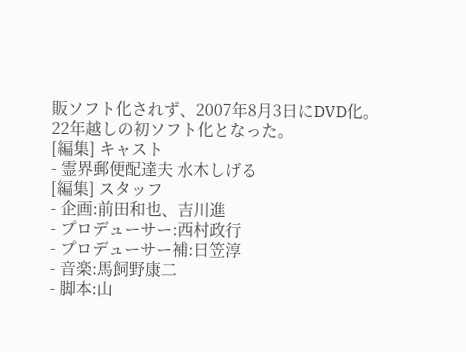販ソフト化されず、2007年8月3日にDVD化。22年越しの初ソフト化となった。
[編集] キャスト
- 霊界郵便配達夫 水木しげる
[編集] スタッフ
- 企画:前田和也、吉川進
- プロデューサー:西村政行
- プロデューサー補:日笠淳
- 音楽:馬飼野康二
- 脚本:山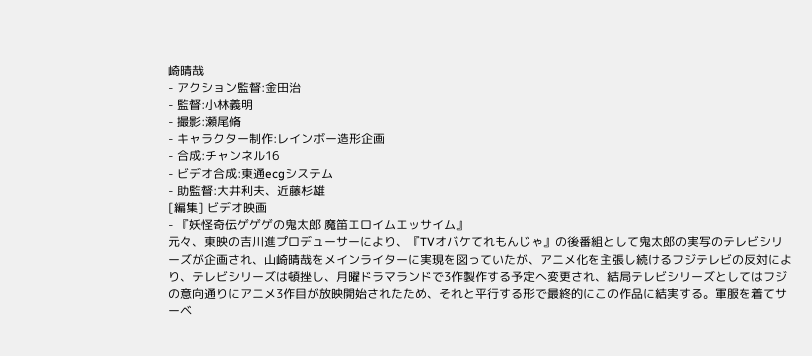崎晴哉
- アクション監督:金田治
- 監督:小林義明
- 撮影:瀬尾脩
- キャラクター制作:レインボー造形企画
- 合成:チャンネル16
- ビデオ合成:東通ecgシステム
- 助監督:大井利夫、近藤杉雄
[編集] ビデオ映画
- 『妖怪奇伝ゲゲゲの鬼太郎 魔笛エロイムエッサイム』
元々、東映の吉川進プロデューサーにより、『TVオバケてれもんじゃ』の後番組として鬼太郎の実写のテレビシリーズが企画され、山崎晴哉をメインライターに実現を図っていたが、アニメ化を主張し続けるフジテレビの反対により、テレビシリーズは頓挫し、月曜ドラマランドで3作製作する予定へ変更され、結局テレビシリーズとしてはフジの意向通りにアニメ3作目が放映開始されたため、それと平行する形で最終的にこの作品に結実する。軍服を着てサーベ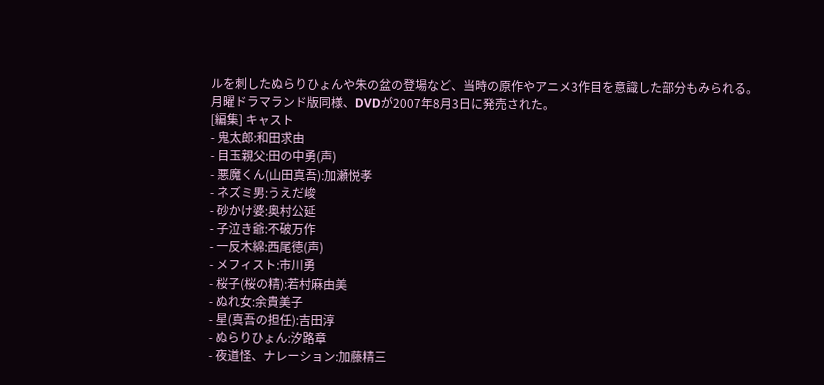ルを刺したぬらりひょんや朱の盆の登場など、当時の原作やアニメ3作目を意識した部分もみられる。
月曜ドラマランド版同様、DVDが2007年8月3日に発売された。
[編集] キャスト
- 鬼太郎:和田求由
- 目玉親父:田の中勇(声)
- 悪魔くん(山田真吾):加瀬悦孝
- ネズミ男:うえだ峻
- 砂かけ婆:奥村公延
- 子泣き爺:不破万作
- 一反木綿:西尾徳(声)
- メフィスト:市川勇
- 桜子(桜の精):若村麻由美
- ぬれ女:余貴美子
- 星(真吾の担任):吉田淳
- ぬらりひょん:汐路章
- 夜道怪、ナレーション:加藤精三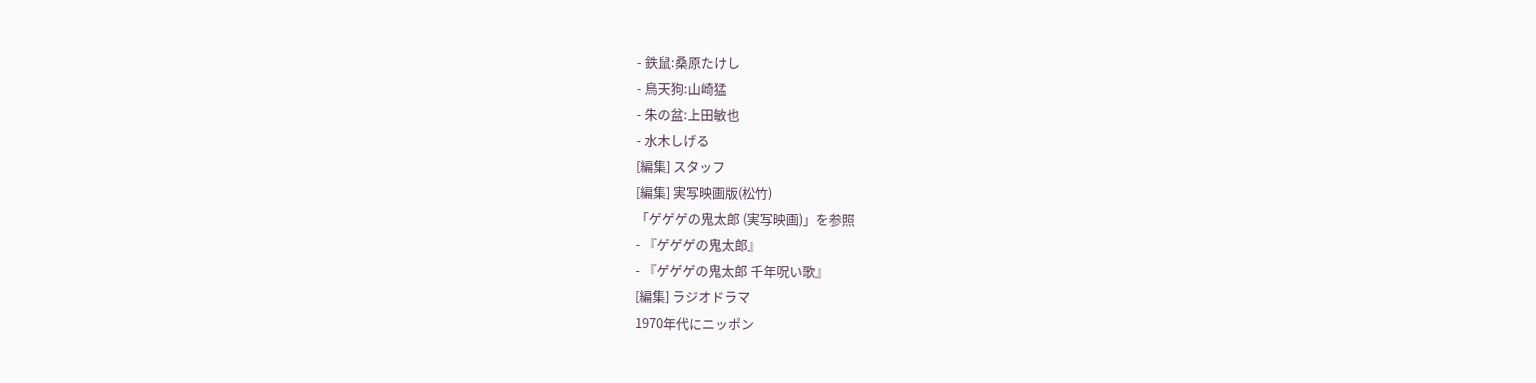- 鉄鼠:桑原たけし
- 鳥天狗:山崎猛
- 朱の盆:上田敏也
- 水木しげる
[編集] スタッフ
[編集] 実写映画版(松竹)
「ゲゲゲの鬼太郎 (実写映画)」を参照
- 『ゲゲゲの鬼太郎』
- 『ゲゲゲの鬼太郎 千年呪い歌』
[編集] ラジオドラマ
1970年代にニッポン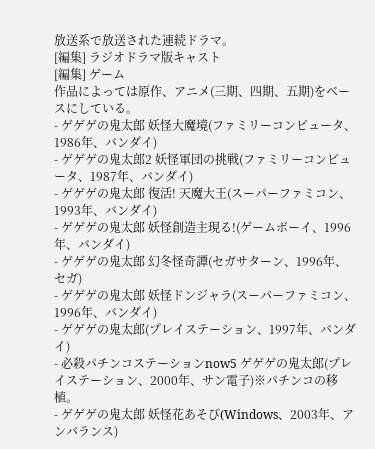放送系で放送された連続ドラマ。
[編集] ラジオドラマ版キャスト
[編集] ゲーム
作品によっては原作、アニメ(三期、四期、五期)をベースにしている。
- ゲゲゲの鬼太郎 妖怪大魔境(ファミリーコンピュータ、1986年、バンダイ)
- ゲゲゲの鬼太郎2 妖怪軍団の挑戦(ファミリーコンピュータ、1987年、バンダイ)
- ゲゲゲの鬼太郎 復活! 天魔大王(スーパーファミコン、1993年、バンダイ)
- ゲゲゲの鬼太郎 妖怪創造主現る!(ゲームボーイ、1996年、バンダイ)
- ゲゲゲの鬼太郎 幻冬怪奇譚(セガサターン、1996年、セガ)
- ゲゲゲの鬼太郎 妖怪ドンジャラ(スーパーファミコン、1996年、バンダイ)
- ゲゲゲの鬼太郎(プレイステーション、1997年、バンダイ)
- 必殺パチンコステーションnow5 ゲゲゲの鬼太郎(プレイステーション、2000年、サン電子)※パチンコの移植。
- ゲゲゲの鬼太郎 妖怪花あそび(Windows、2003年、アンバランス)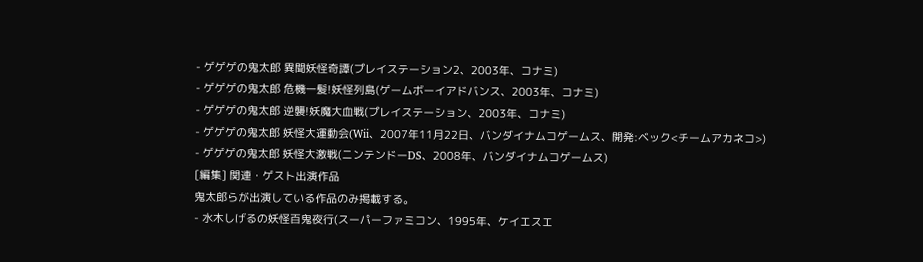- ゲゲゲの鬼太郎 異聞妖怪奇譚(プレイステーション2、2003年、コナミ)
- ゲゲゲの鬼太郎 危機一髪!妖怪列島(ゲームボーイアドバンス、2003年、コナミ)
- ゲゲゲの鬼太郎 逆襲!妖魔大血戦(プレイステーション、2003年、コナミ)
- ゲゲゲの鬼太郎 妖怪大運動会(Wii、2007年11月22日、バンダイナムコゲームス、開発:ベック<チームアカネコ>)
- ゲゲゲの鬼太郎 妖怪大激戦(ニンテンドーDS、2008年、バンダイナムコゲームス)
[編集] 関連・ゲスト出演作品
鬼太郎らが出演している作品のみ掲載する。
- 水木しげるの妖怪百鬼夜行(スーパーファミコン、1995年、ケイエスエ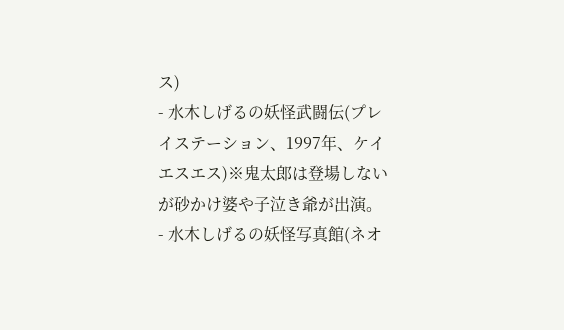ス)
- 水木しげるの妖怪武闘伝(プレイステーション、1997年、ケイエスエス)※鬼太郎は登場しないが砂かけ婆や子泣き爺が出演。
- 水木しげるの妖怪写真館(ネオ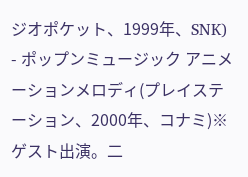ジオポケット、1999年、SNK)
- ポップンミュージック アニメーションメロディ(プレイステーション、2000年、コナミ)※ゲスト出演。二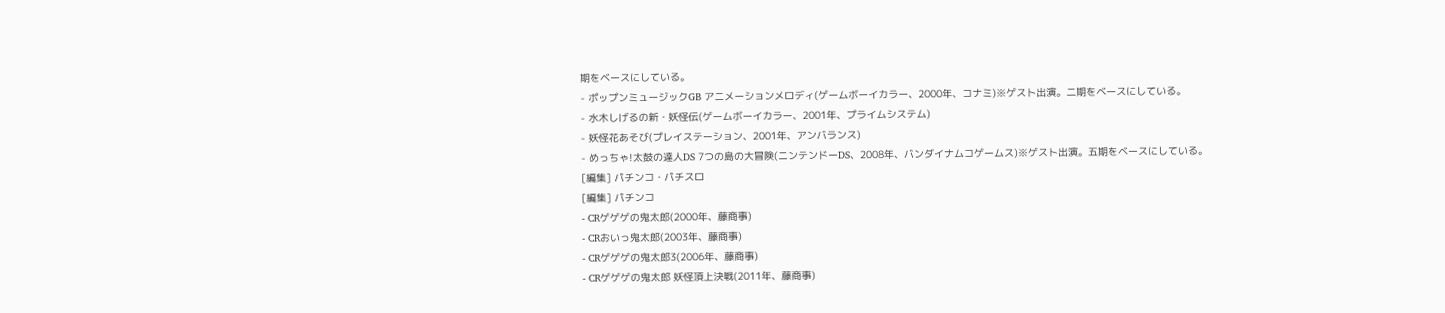期をベースにしている。
- ポップンミュージックGB アニメーションメロディ(ゲームボーイカラー、2000年、コナミ)※ゲスト出演。二期をベースにしている。
- 水木しげるの新・妖怪伝(ゲームボーイカラー、2001年、プライムシステム)
- 妖怪花あそび(プレイステーション、2001年、アンバランス)
- めっちゃ!太鼓の達人DS 7つの島の大冒険(ニンテンドーDS、2008年、バンダイナムコゲームス)※ゲスト出演。五期をベースにしている。
[編集] パチンコ・パチスロ
[編集] パチンコ
- CRゲゲゲの鬼太郎(2000年、藤商事)
- CRおいっ鬼太郎(2003年、藤商事)
- CRゲゲゲの鬼太郎3(2006年、藤商事)
- CRゲゲゲの鬼太郎 妖怪頂上決戦(2011年、藤商事)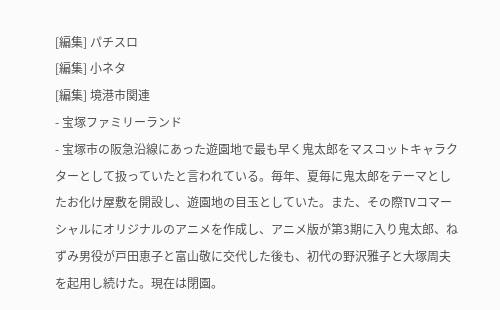[編集] パチスロ
[編集] 小ネタ
[編集] 境港市関連
- 宝塚ファミリーランド
- 宝塚市の阪急沿線にあった遊園地で最も早く鬼太郎をマスコットキャラクターとして扱っていたと言われている。毎年、夏毎に鬼太郎をテーマとしたお化け屋敷を開設し、遊園地の目玉としていた。また、その際TVコマーシャルにオリジナルのアニメを作成し、アニメ版が第3期に入り鬼太郎、ねずみ男役が戸田恵子と富山敬に交代した後も、初代の野沢雅子と大塚周夫を起用し続けた。現在は閉園。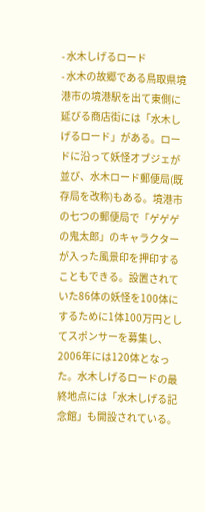- 水木しげるロード
- 水木の故郷である鳥取県境港市の境港駅を出て東側に延びる商店街には「水木しげるロード」がある。ロードに沿って妖怪オブジェが並び、水木ロード郵便局(既存局を改称)もある。境港市の七つの郵便局で「ゲゲゲの鬼太郎」のキャラクターが入った風景印を押印することもできる。設置されていた86体の妖怪を100体にするために1体100万円としてスポンサーを募集し、2006年には120体となった。水木しげるロードの最終地点には「水木しげる記念館」も開設されている。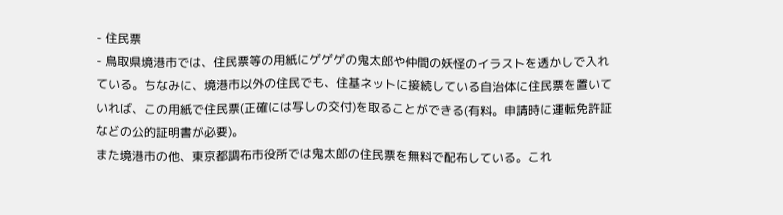- 住民票
- 鳥取県境港市では、住民票等の用紙にゲゲゲの鬼太郎や仲間の妖怪のイラストを透かしで入れている。ちなみに、境港市以外の住民でも、住基ネットに接続している自治体に住民票を置いていれば、この用紙で住民票(正確には写しの交付)を取ることができる(有料。申請時に運転免許証などの公的証明書が必要)。
また境港市の他、東京都調布市役所では鬼太郎の住民票を無料で配布している。これ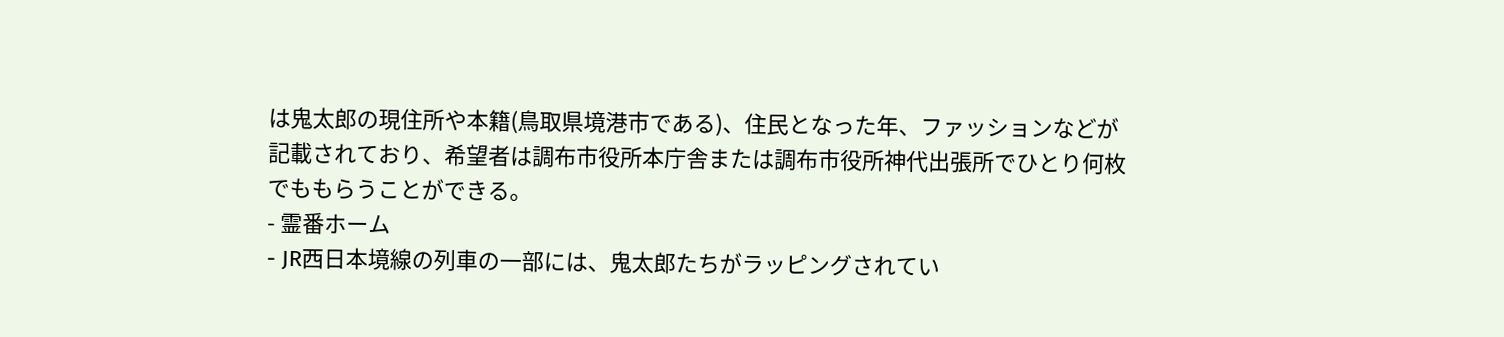は鬼太郎の現住所や本籍(鳥取県境港市である)、住民となった年、ファッションなどが記載されており、希望者は調布市役所本庁舎または調布市役所神代出張所でひとり何枚でももらうことができる。
- 霊番ホーム
- JR西日本境線の列車の一部には、鬼太郎たちがラッピングされてい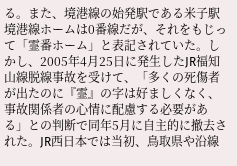る。また、境港線の始発駅である米子駅境港線ホームは0番線だが、それをもじって「霊番ホーム」と表記されていた。しかし、2005年4月25日に発生したJR福知山線脱線事故を受けて、「多くの死傷者が出たのに『霊』の字は好ましくなく、事故関係者の心情に配慮する必要がある」との判断で同年5月に自主的に撤去された。JR西日本では当初、鳥取県や沿線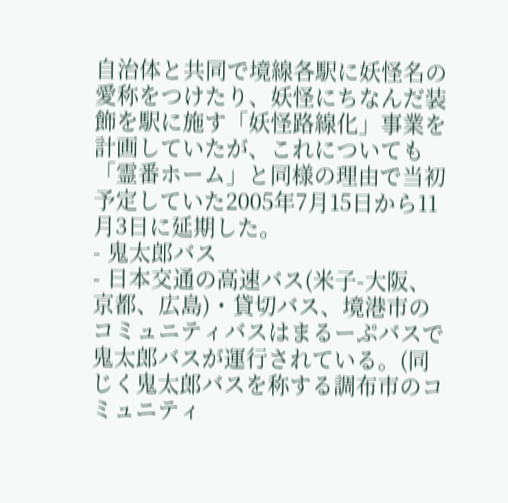自治体と共同で境線各駅に妖怪名の愛称をつけたり、妖怪にちなんだ装飾を駅に施す「妖怪路線化」事業を計画していたが、これについても「霊番ホーム」と同様の理由で当初予定していた2005年7月15日から11月3日に延期した。
- 鬼太郎バス
- 日本交通の高速バス(米子-大阪、京都、広島)・貸切バス、境港市のコミュニティバスはまるーぷバスで鬼太郎バスが運行されている。(同じく鬼太郎バスを称する調布市のコミュニティ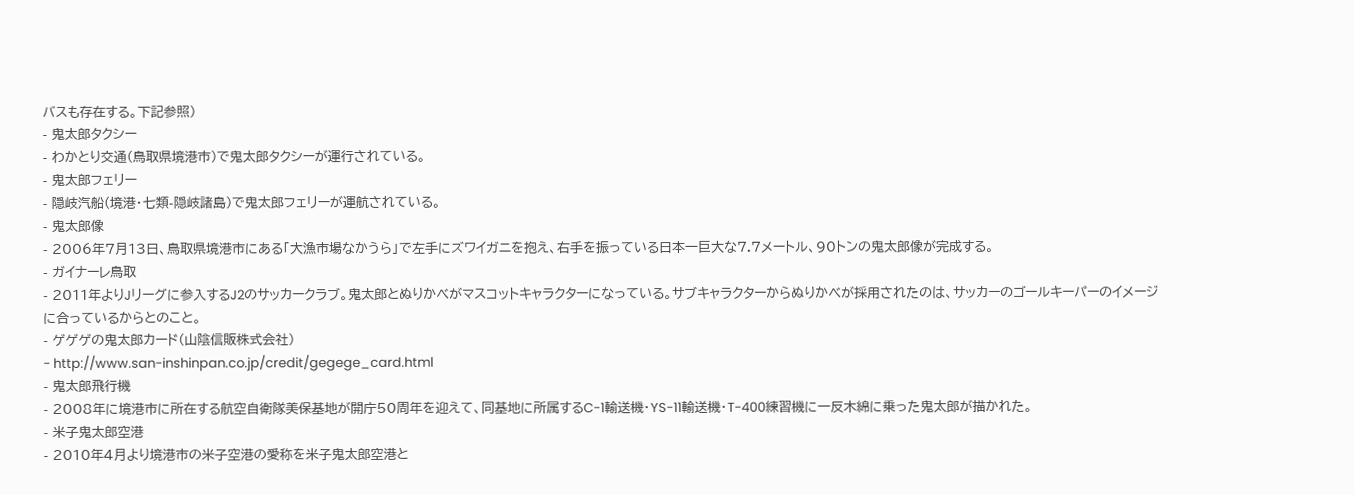バスも存在する。下記参照)
- 鬼太郎タクシー
- わかとり交通(鳥取県境港市)で鬼太郎タクシーが運行されている。
- 鬼太郎フェリー
- 隠岐汽船(境港・七類-隠岐諸島)で鬼太郎フェリーが運航されている。
- 鬼太郎像
- 2006年7月13日、鳥取県境港市にある「大漁市場なかうら」で左手にズワイガニを抱え、右手を振っている日本一巨大な7.7メートル、90トンの鬼太郎像が完成する。
- ガイナーレ鳥取
- 2011年よりJリーグに参入するJ2のサッカークラブ。鬼太郎とぬりかべがマスコットキャラクターになっている。サブキャラクターからぬりかべが採用されたのは、サッカーのゴールキーパーのイメージに合っているからとのこと。
- ゲゲゲの鬼太郎カード(山陰信販株式会社)
- http://www.san-inshinpan.co.jp/credit/gegege_card.html
- 鬼太郎飛行機
- 2008年に境港市に所在する航空自衛隊美保基地が開庁50周年を迎えて、同基地に所属するC-1輸送機・YS-11輸送機・T-400練習機に一反木綿に乗った鬼太郎が描かれた。
- 米子鬼太郎空港
- 2010年4月より境港市の米子空港の愛称を米子鬼太郎空港と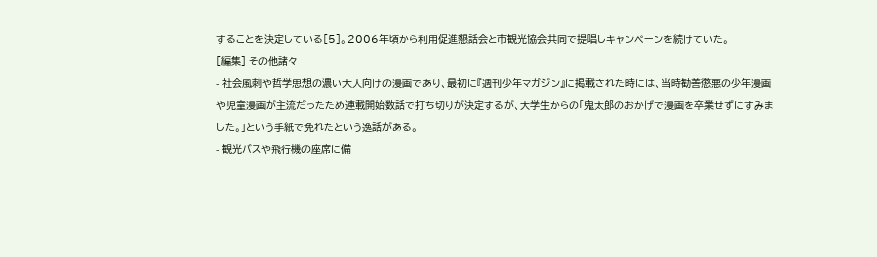することを決定している[5]。2006年頃から利用促進懇話会と市観光協会共同で提唱しキャンペーンを続けていた。
[編集] その他諸々
- 社会風刺や哲学思想の濃い大人向けの漫画であり、最初に『週刊少年マガジン』に掲載された時には、当時勧善懲悪の少年漫画や児童漫画が主流だったため連載開始数話で打ち切りが決定するが、大学生からの「鬼太郎のおかげで漫画を卒業せずにすみました。」という手紙で免れたという逸話がある。
- 観光バスや飛行機の座席に備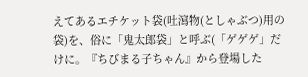えてあるエチケット袋(吐瀉物(としゃぶつ)用の袋)を、俗に「鬼太郎袋」と呼ぶ(「ゲゲゲ」だけに。『ちびまる子ちゃん』から登場した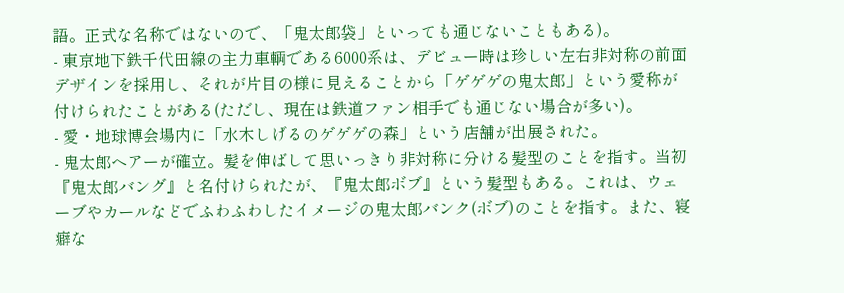語。正式な名称ではないので、「鬼太郎袋」といっても通じないこともある)。
- 東京地下鉄千代田線の主力車輌である6000系は、デビュー時は珍しい左右非対称の前面デザインを採用し、それが片目の様に見えることから「ゲゲゲの鬼太郎」という愛称が付けられたことがある(ただし、現在は鉄道ファン相手でも通じない場合が多い)。
- 愛・地球博会場内に「水木しげるのゲゲゲの森」という店舗が出展された。
- 鬼太郎ヘアーが確立。髪を伸ばして思いっきり非対称に分ける髪型のことを指す。当初『鬼太郎バング』と名付けられたが、『鬼太郎ボブ』という髪型もある。これは、ウェーブやカールなどでふわふわしたイメージの鬼太郎バンク(ボブ)のことを指す。また、寝癖な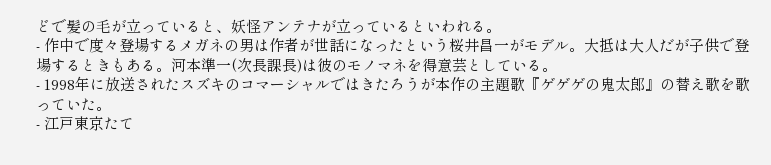どで髪の毛が立っていると、妖怪アンテナが立っているといわれる。
- 作中で度々登場するメガネの男は作者が世話になったという桜井昌一がモデル。大抵は大人だが子供で登場するときもある。河本準一(次長課長)は彼のモノマネを得意芸としている。
- 1998年に放送されたスズキのコマーシャルではきたろうが本作の主題歌『ゲゲゲの鬼太郎』の替え歌を歌っていた。
- 江戸東京たて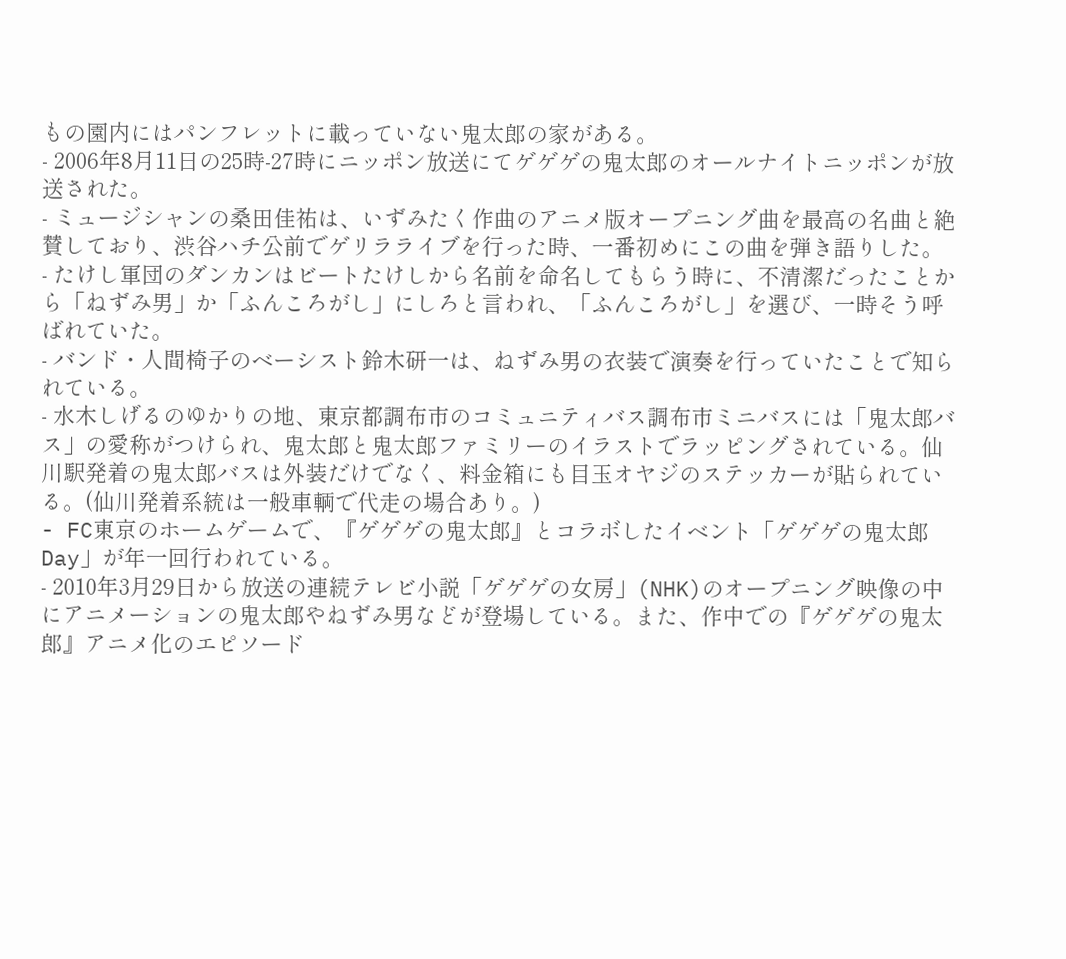もの園内にはパンフレットに載っていない鬼太郎の家がある。
- 2006年8月11日の25時-27時にニッポン放送にてゲゲゲの鬼太郎のオールナイトニッポンが放送された。
- ミュージシャンの桑田佳祐は、いずみたく作曲のアニメ版オープニング曲を最高の名曲と絶賛しており、渋谷ハチ公前でゲリラライブを行った時、一番初めにこの曲を弾き語りした。
- たけし軍団のダンカンはビートたけしから名前を命名してもらう時に、不清潔だったことから「ねずみ男」か「ふんころがし」にしろと言われ、「ふんころがし」を選び、一時そう呼ばれていた。
- バンド・人間椅子のベーシスト鈴木研一は、ねずみ男の衣装で演奏を行っていたことで知られている。
- 水木しげるのゆかりの地、東京都調布市のコミュニティバス調布市ミニバスには「鬼太郎バス」の愛称がつけられ、鬼太郎と鬼太郎ファミリーのイラストでラッピングされている。仙川駅発着の鬼太郎バスは外装だけでなく、料金箱にも目玉オヤジのステッカーが貼られている。(仙川発着系統は一般車輌で代走の場合あり。)
- FC東京のホームゲームで、『ゲゲゲの鬼太郎』とコラボしたイベント「ゲゲゲの鬼太郎Day」が年一回行われている。
- 2010年3月29日から放送の連続テレビ小説「ゲゲゲの女房」(NHK)のオープニング映像の中にアニメーションの鬼太郎やねずみ男などが登場している。また、作中での『ゲゲゲの鬼太郎』アニメ化のエピソード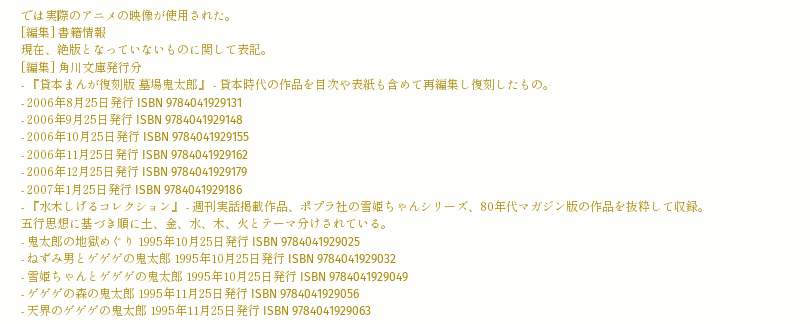では実際のアニメの映像が使用された。
[編集] 書籍情報
現在、絶版となっていないものに関して表記。
[編集] 角川文庫発行分
- 『貸本まんが復刻版 墓場鬼太郎』 - 貸本時代の作品を目次や表紙も含めて再編集し復刻したもの。
- 2006年8月25日発行 ISBN 9784041929131
- 2006年9月25日発行 ISBN 9784041929148
- 2006年10月25日発行 ISBN 9784041929155
- 2006年11月25日発行 ISBN 9784041929162
- 2006年12月25日発行 ISBN 9784041929179
- 2007年1月25日発行 ISBN 9784041929186
- 『水木しげるコレクション』 - 週刊実話掲載作品、ポプラ社の雪姫ちゃんシリーズ、80年代マガジン版の作品を抜粋して収録。五行思想に基づき順に土、金、水、木、火とテーマ分けされている。
- 鬼太郎の地獄めぐり 1995年10月25日発行 ISBN 9784041929025
- ねずみ男とゲゲゲの鬼太郎 1995年10月25日発行 ISBN 9784041929032
- 雪姫ちゃんとゲゲゲの鬼太郎 1995年10月25日発行 ISBN 9784041929049
- ゲゲゲの森の鬼太郎 1995年11月25日発行 ISBN 9784041929056
- 天界のゲゲゲの鬼太郎 1995年11月25日発行 ISBN 9784041929063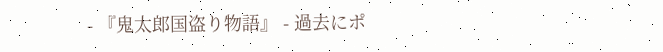- 『鬼太郎国盗り物語』 - 過去にポ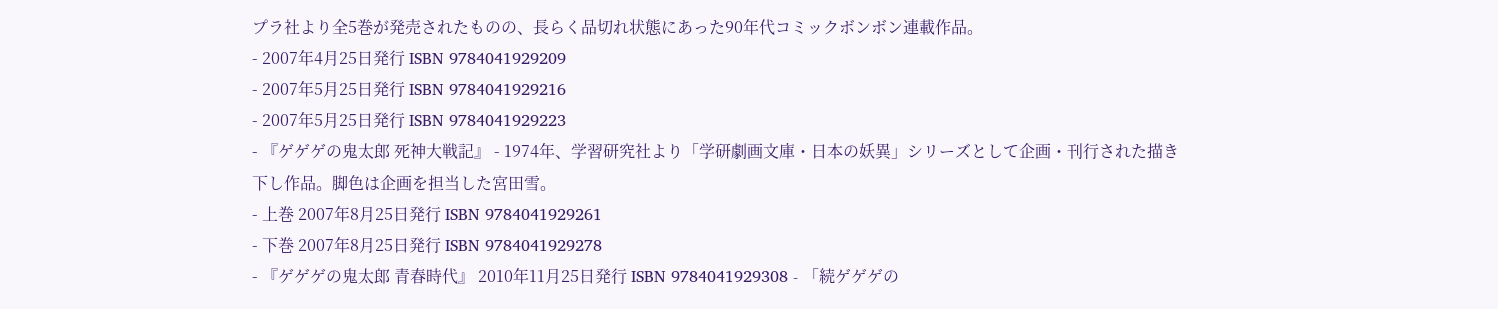プラ社より全5巻が発売されたものの、長らく品切れ状態にあった90年代コミックボンボン連載作品。
- 2007年4月25日発行 ISBN 9784041929209
- 2007年5月25日発行 ISBN 9784041929216
- 2007年5月25日発行 ISBN 9784041929223
- 『ゲゲゲの鬼太郎 死神大戦記』 - 1974年、学習研究社より「学研劇画文庫・日本の妖異」シリーズとして企画・刊行された描き下し作品。脚色は企画を担当した宮田雪。
- 上巻 2007年8月25日発行 ISBN 9784041929261
- 下巻 2007年8月25日発行 ISBN 9784041929278
- 『ゲゲゲの鬼太郎 青春時代』 2010年11月25日発行 ISBN 9784041929308 - 「続ゲゲゲの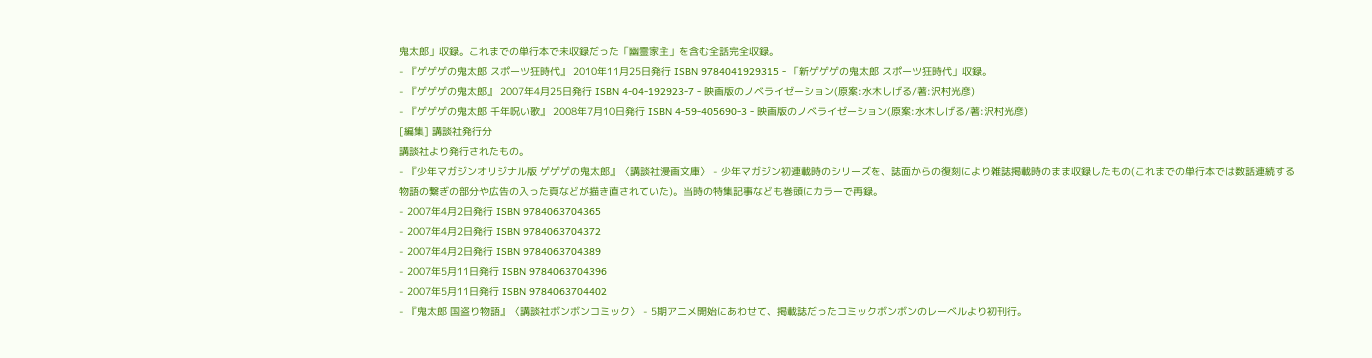鬼太郎」収録。これまでの単行本で未収録だった「幽霊家主」を含む全話完全収録。
- 『ゲゲゲの鬼太郎 スポーツ狂時代』 2010年11月25日発行 ISBN 9784041929315 - 「新ゲゲゲの鬼太郎 スポーツ狂時代」収録。
- 『ゲゲゲの鬼太郎』 2007年4月25日発行 ISBN 4-04-192923-7 - 映画版のノベライゼーション(原案:水木しげる/著:沢村光彦)
- 『ゲゲゲの鬼太郎 千年呪い歌』 2008年7月10日発行 ISBN 4-59-405690-3 - 映画版のノベライゼーション(原案:水木しげる/著:沢村光彦)
[編集] 講談社発行分
講談社より発行されたもの。
- 『少年マガジンオリジナル版 ゲゲゲの鬼太郎』〈講談社漫画文庫〉 - 少年マガジン初連載時のシリーズを、誌面からの復刻により雑誌掲載時のまま収録したもの(これまでの単行本では数話連続する物語の繋ぎの部分や広告の入った頁などが描き直されていた)。当時の特集記事なども巻頭にカラーで再録。
- 2007年4月2日発行 ISBN 9784063704365
- 2007年4月2日発行 ISBN 9784063704372
- 2007年4月2日発行 ISBN 9784063704389
- 2007年5月11日発行 ISBN 9784063704396
- 2007年5月11日発行 ISBN 9784063704402
- 『鬼太郎 国盗り物語』〈講談社ボンボンコミック〉 - 5期アニメ開始にあわせて、掲載誌だったコミックボンボンのレーベルより初刊行。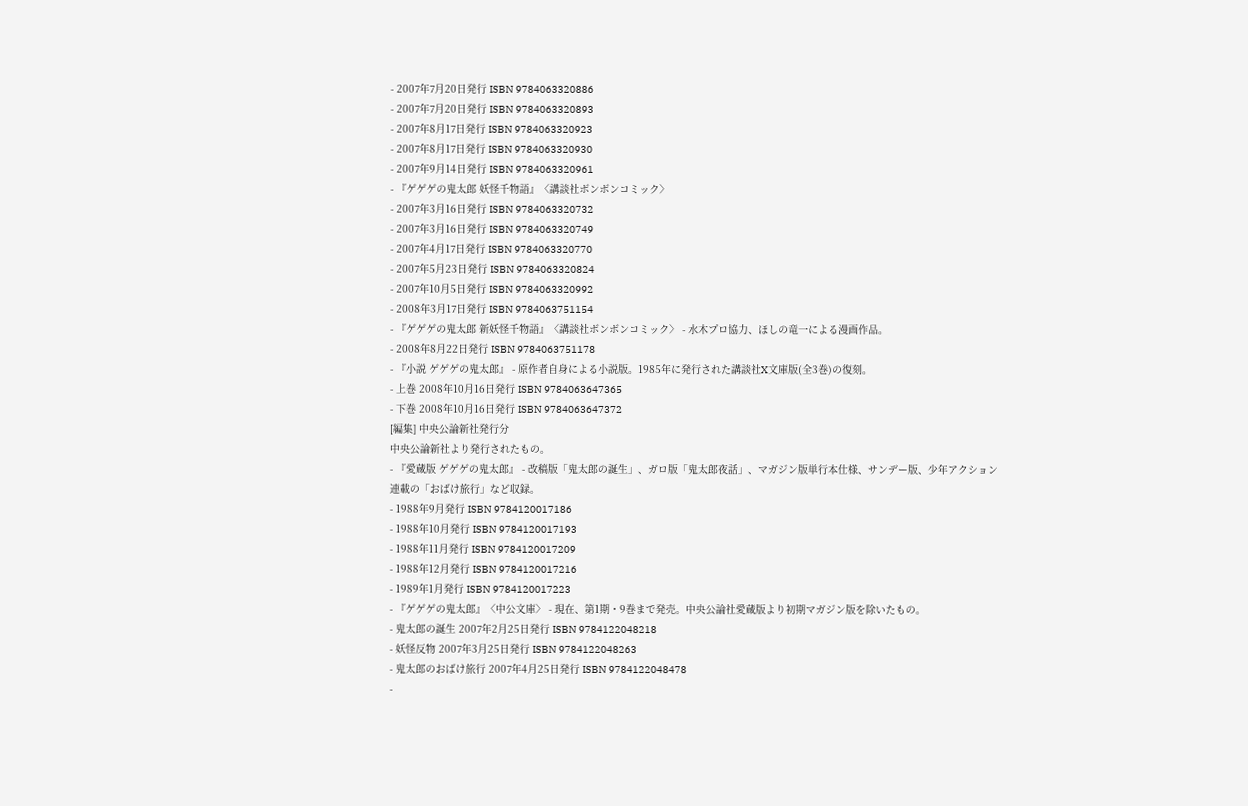- 2007年7月20日発行 ISBN 9784063320886
- 2007年7月20日発行 ISBN 9784063320893
- 2007年8月17日発行 ISBN 9784063320923
- 2007年8月17日発行 ISBN 9784063320930
- 2007年9月14日発行 ISBN 9784063320961
- 『ゲゲゲの鬼太郎 妖怪千物語』〈講談社ボンボンコミック〉
- 2007年3月16日発行 ISBN 9784063320732
- 2007年3月16日発行 ISBN 9784063320749
- 2007年4月17日発行 ISBN 9784063320770
- 2007年5月23日発行 ISBN 9784063320824
- 2007年10月5日発行 ISBN 9784063320992
- 2008年3月17日発行 ISBN 9784063751154
- 『ゲゲゲの鬼太郎 新妖怪千物語』〈講談社ボンボンコミック〉 - 水木プロ協力、ほしの竜一による漫画作品。
- 2008年8月22日発行 ISBN 9784063751178
- 『小説 ゲゲゲの鬼太郎』 - 原作者自身による小説版。1985年に発行された講談社X文庫版(全3巻)の復刻。
- 上巻 2008年10月16日発行 ISBN 9784063647365
- 下巻 2008年10月16日発行 ISBN 9784063647372
[編集] 中央公論新社発行分
中央公論新社より発行されたもの。
- 『愛蔵版 ゲゲゲの鬼太郎』 - 改稿版「鬼太郎の誕生」、ガロ版「鬼太郎夜話」、マガジン版単行本仕様、サンデー版、少年アクション連載の「おばけ旅行」など収録。
- 1988年9月発行 ISBN 9784120017186
- 1988年10月発行 ISBN 9784120017193
- 1988年11月発行 ISBN 9784120017209
- 1988年12月発行 ISBN 9784120017216
- 1989年1月発行 ISBN 9784120017223
- 『ゲゲゲの鬼太郎』〈中公文庫〉 - 現在、第1期・9巻まで発売。中央公論社愛蔵版より初期マガジン版を除いたもの。
- 鬼太郎の誕生 2007年2月25日発行 ISBN 9784122048218
- 妖怪反物 2007年3月25日発行 ISBN 9784122048263
- 鬼太郎のおばけ旅行 2007年4月25日発行 ISBN 9784122048478
-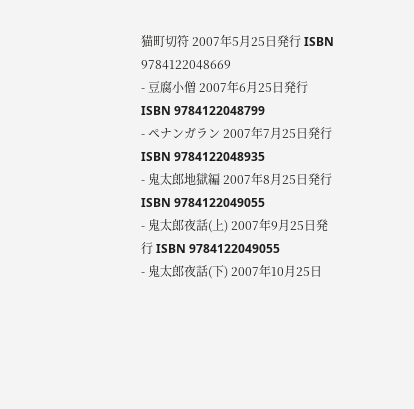猫町切符 2007年5月25日発行 ISBN 9784122048669
- 豆腐小僧 2007年6月25日発行 ISBN 9784122048799
- ペナンガラン 2007年7月25日発行 ISBN 9784122048935
- 鬼太郎地獄編 2007年8月25日発行 ISBN 9784122049055
- 鬼太郎夜話(上) 2007年9月25日発行 ISBN 9784122049055
- 鬼太郎夜話(下) 2007年10月25日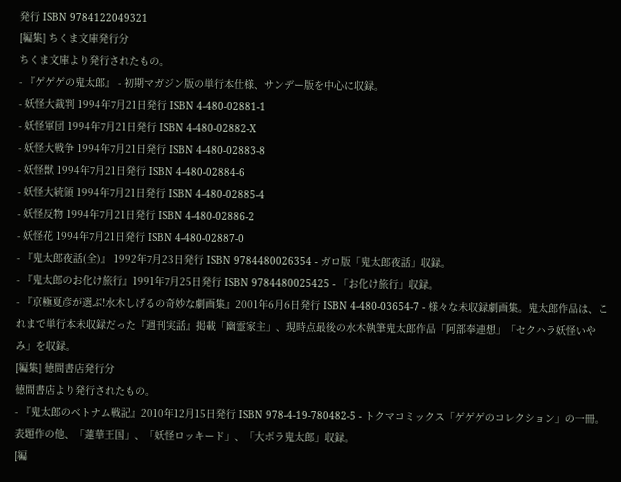発行 ISBN 9784122049321
[編集] ちくま文庫発行分
ちくま文庫より発行されたもの。
- 『ゲゲゲの鬼太郎』 - 初期マガジン版の単行本仕様、サンデー版を中心に収録。
- 妖怪大裁判 1994年7月21日発行 ISBN 4-480-02881-1
- 妖怪軍団 1994年7月21日発行 ISBN 4-480-02882-X
- 妖怪大戦争 1994年7月21日発行 ISBN 4-480-02883-8
- 妖怪獣 1994年7月21日発行 ISBN 4-480-02884-6
- 妖怪大統領 1994年7月21日発行 ISBN 4-480-02885-4
- 妖怪反物 1994年7月21日発行 ISBN 4-480-02886-2
- 妖怪花 1994年7月21日発行 ISBN 4-480-02887-0
- 『鬼太郎夜話(全)』 1992年7月23日発行 ISBN 9784480026354 - ガロ版「鬼太郎夜話」収録。
- 『鬼太郎のお化け旅行』1991年7月25日発行 ISBN 9784480025425 - 「お化け旅行」収録。
- 『京極夏彦が選ぶ!水木しげるの奇妙な劇画集』2001年6月6日発行 ISBN 4-480-03654-7 - 様々な未収録劇画集。鬼太郎作品は、これまで単行本未収録だった『週刊実話』掲載「幽霊家主」、現時点最後の水木執筆鬼太郎作品「阿部奉連想」「セクハラ妖怪いやみ」を収録。
[編集] 徳間書店発行分
徳間書店より発行されたもの。
- 『鬼太郎のベトナム戦記』2010年12月15日発行 ISBN 978-4-19-780482-5 - トクマコミックス「ゲゲゲのコレクション」の一冊。表題作の他、「蓮華王国」、「妖怪ロッキード」、「大ボラ鬼太郎」収録。
[編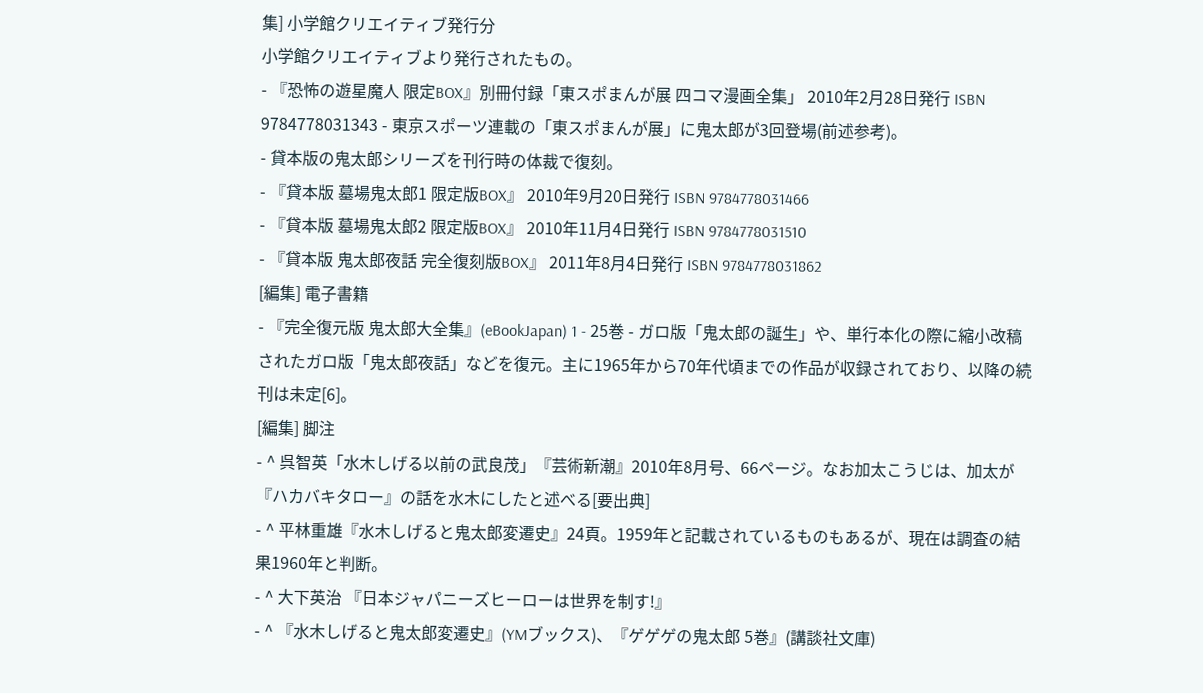集] 小学館クリエイティブ発行分
小学館クリエイティブより発行されたもの。
- 『恐怖の遊星魔人 限定BOX』別冊付録「東スポまんが展 四コマ漫画全集」 2010年2月28日発行 ISBN 9784778031343 - 東京スポーツ連載の「東スポまんが展」に鬼太郎が3回登場(前述参考)。
- 貸本版の鬼太郎シリーズを刊行時の体裁で復刻。
- 『貸本版 墓場鬼太郎1 限定版BOX』 2010年9月20日発行 ISBN 9784778031466
- 『貸本版 墓場鬼太郎2 限定版BOX』 2010年11月4日発行 ISBN 9784778031510
- 『貸本版 鬼太郎夜話 完全復刻版BOX』 2011年8月4日発行 ISBN 9784778031862
[編集] 電子書籍
- 『完全復元版 鬼太郎大全集』(eBookJapan) 1 - 25巻 - ガロ版「鬼太郎の誕生」や、単行本化の際に縮小改稿されたガロ版「鬼太郎夜話」などを復元。主に1965年から70年代頃までの作品が収録されており、以降の続刊は未定[6]。
[編集] 脚注
- ^ 呉智英「水木しげる以前の武良茂」『芸術新潮』2010年8月号、66ページ。なお加太こうじは、加太が『ハカバキタロー』の話を水木にしたと述べる[要出典]
- ^ 平林重雄『水木しげると鬼太郎変遷史』24頁。1959年と記載されているものもあるが、現在は調査の結果1960年と判断。
- ^ 大下英治 『日本ジャパニーズヒーローは世界を制す!』
- ^ 『水木しげると鬼太郎変遷史』(YMブックス)、『ゲゲゲの鬼太郎 5巻』(講談社文庫)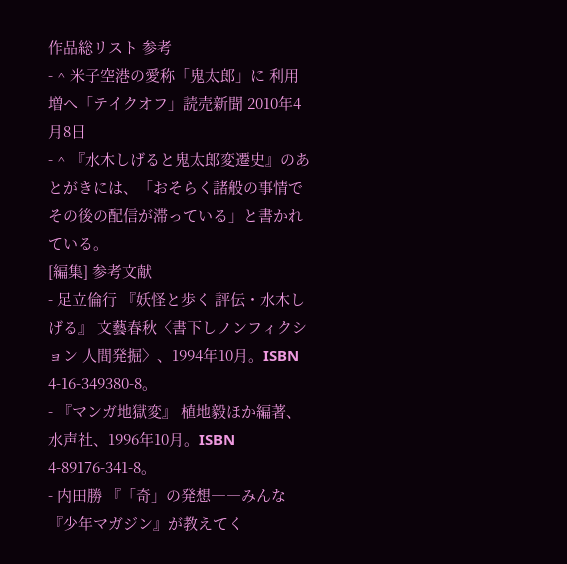作品総リスト 参考
- ^ 米子空港の愛称「鬼太郎」に 利用増へ「テイクオフ」読売新聞 2010年4月8日
- ^ 『水木しげると鬼太郎変遷史』のあとがきには、「おそらく諸般の事情でその後の配信が滞っている」と書かれている。
[編集] 参考文献
- 足立倫行 『妖怪と歩く 評伝・水木しげる』 文藝春秋〈書下しノンフィクション 人間発掘〉、1994年10月。ISBN 4-16-349380-8。
- 『マンガ地獄変』 植地毅ほか編著、水声社、1996年10月。ISBN 4-89176-341-8。
- 内田勝 『「奇」の発想――みんな『少年マガジン』が教えてく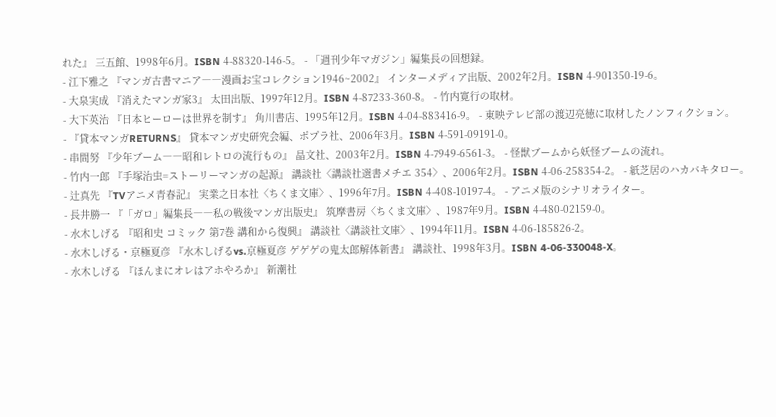れた』 三五館、1998年6月。ISBN 4-88320-146-5。 - 「週刊少年マガジン」編集長の回想録。
- 江下雅之 『マンガ古書マニア――漫画お宝コレクション1946~2002』 インターメディア出版、2002年2月。ISBN 4-901350-19-6。
- 大泉実成 『消えたマンガ家3』 太田出版、1997年12月。ISBN 4-87233-360-8。 - 竹内寛行の取材。
- 大下英治 『日本ヒーローは世界を制す』 角川書店、1995年12月。ISBN 4-04-883416-9。 - 東映テレビ部の渡辺亮徳に取材したノンフィクション。
- 『貸本マンガRETURNS』 貸本マンガ史研究会編、ポプラ社、2006年3月。ISBN 4-591-09191-0。
- 串間努 『少年ブーム――昭和レトロの流行もの』 晶文社、2003年2月。ISBN 4-7949-6561-3。 - 怪獣ブームから妖怪ブームの流れ。
- 竹内一郎 『手塚治虫=ストーリーマンガの起源』 講談社〈講談社選書メチエ 354〉、2006年2月。ISBN 4-06-258354-2。 - 紙芝居のハカバキタロー。
- 辻真先 『TVアニメ青春記』 実業之日本社〈ちくま文庫〉、1996年7月。ISBN 4-408-10197-4。 - アニメ版のシナリオライター。
- 長井勝一 『「ガロ」編集長――私の戦後マンガ出版史』 筑摩書房〈ちくま文庫〉、1987年9月。ISBN 4-480-02159-0。
- 水木しげる 『昭和史 コミック 第7巻 講和から復興』 講談社〈講談社文庫〉、1994年11月。ISBN 4-06-185826-2。
- 水木しげる・京極夏彦 『水木しげるvs.京極夏彦 ゲゲゲの鬼太郎解体新書』 講談社、1998年3月。ISBN 4-06-330048-X。
- 水木しげる 『ほんまにオレはアホやろか』 新潮社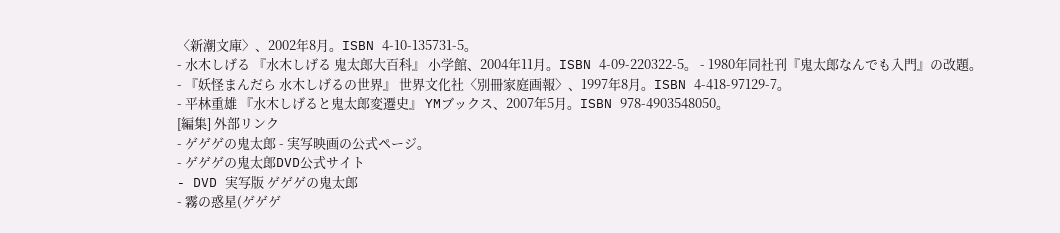〈新潮文庫〉、2002年8月。ISBN 4-10-135731-5。
- 水木しげる 『水木しげる 鬼太郎大百科』 小学館、2004年11月。ISBN 4-09-220322-5。 - 1980年同社刊『鬼太郎なんでも入門』の改題。
- 『妖怪まんだら 水木しげるの世界』 世界文化社〈別冊家庭画報〉、1997年8月。ISBN 4-418-97129-7。
- 平林重雄 『水木しげると鬼太郎変遷史』 YMブックス、2007年5月。ISBN 978-4903548050。
[編集] 外部リンク
- ゲゲゲの鬼太郎 - 実写映画の公式ページ。
- ゲゲゲの鬼太郎DVD公式サイト
- DVD 実写版 ゲゲゲの鬼太郎
- 霧の惑星(ゲゲゲ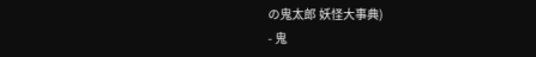の鬼太郎 妖怪大事典)
- 鬼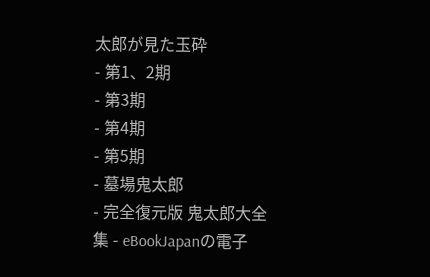太郎が見た玉砕
- 第1、2期
- 第3期
- 第4期
- 第5期
- 墓場鬼太郎
- 完全復元版 鬼太郎大全集 - eBookJapanの電子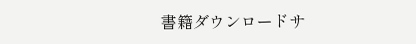書籍ダウンロードサ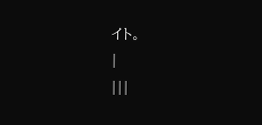イト。
|
|||